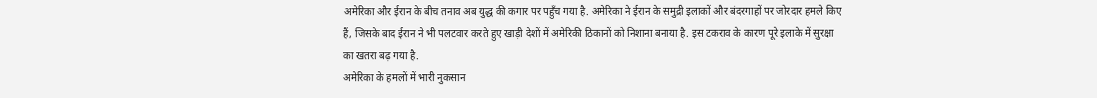अमेरिका और ईरान के बीच तनाव अब युद्ध की कगार पर पहुँच गया है. अमेरिका ने ईरान के समुद्री इलाकों और बंदरगाहों पर जोरदार हमले किए हैं, जिसके बाद ईरान ने भी पलटवार करते हुए खाड़ी देशों में अमेरिकी ठिकानों को निशाना बनाया है. इस टकराव के कारण पूरे इलाके में सुरक्षा का खतरा बढ़ गया है.
अमेरिका के हमलों में भारी नुकसान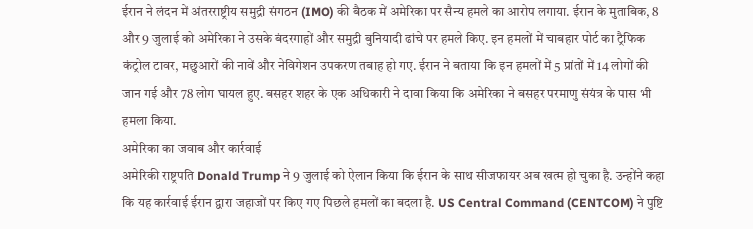ईरान ने लंदन में अंतरराष्ट्रीय समुद्री संगठन (IMO) की बैठक में अमेरिका पर सैन्य हमले का आरोप लगाया. ईरान के मुताबिक, 8 और 9 जुलाई को अमेरिका ने उसके बंदरगाहों और समुद्री बुनियादी ढांचे पर हमले किए. इन हमलों में चाबहार पोर्ट का ट्रैफिक कंट्रोल टावर, मछुआरों की नावें और नेविगेशन उपकरण तबाह हो गए. ईरान ने बताया कि इन हमलों में 5 प्रांतों में 14 लोगों की जान गई और 78 लोग घायल हुए. बसहर शहर के एक अधिकारी ने दावा किया कि अमेरिका ने बसहर परमाणु संयंत्र के पास भी हमला किया.
अमेरिका का जवाब और कार्रवाई
अमेरिकी राष्ट्रपति Donald Trump ने 9 जुलाई को ऐलान किया कि ईरान के साथ सीजफायर अब खत्म हो चुका है. उन्होंने कहा कि यह कार्रवाई ईरान द्वारा जहाजों पर किए गए पिछले हमलों का बदला है. US Central Command (CENTCOM) ने पुष्टि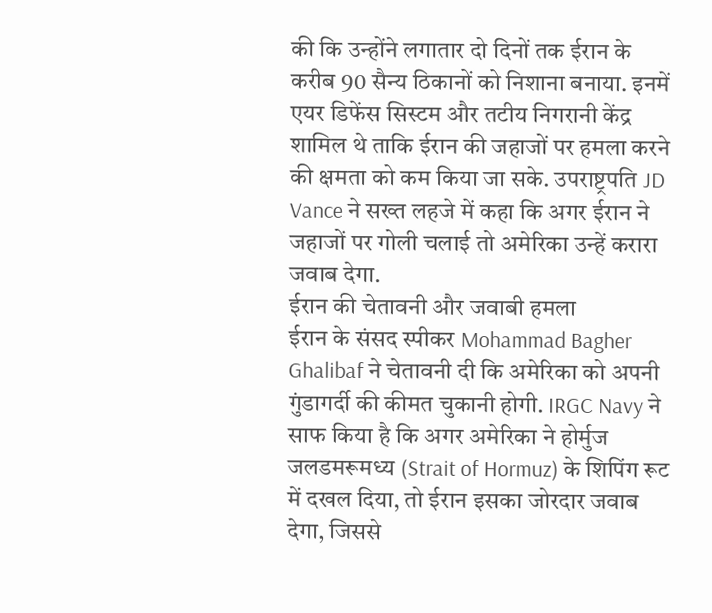की कि उन्होंने लगातार दो दिनों तक ईरान के करीब 90 सैन्य ठिकानों को निशाना बनाया. इनमें एयर डिफेंस सिस्टम और तटीय निगरानी केंद्र शामिल थे ताकि ईरान की जहाजों पर हमला करने की क्षमता को कम किया जा सके. उपराष्ट्रपति JD Vance ने सख्त लहजे में कहा कि अगर ईरान ने जहाजों पर गोली चलाई तो अमेरिका उन्हें करारा जवाब देगा.
ईरान की चेतावनी और जवाबी हमला
ईरान के संसद स्पीकर Mohammad Bagher Ghalibaf ने चेतावनी दी कि अमेरिका को अपनी गुंडागर्दी की कीमत चुकानी होगी. IRGC Navy ने साफ किया है कि अगर अमेरिका ने होर्मुज जलडमरूमध्य (Strait of Hormuz) के शिपिंग रूट में दखल दिया, तो ईरान इसका जोरदार जवाब देगा, जिससे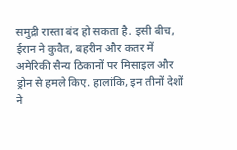समुद्री रास्ता बंद हो सकता है. इसी बीच, ईरान ने कुवैत, बहरीन और कतर में अमेरिकी सैन्य ठिकानों पर मिसाइल और ड्रोन से हमले किए. हालांकि, इन तीनों देशों ने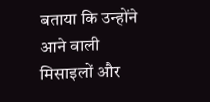बताया कि उन्होंने आने वाली मिसाइलों और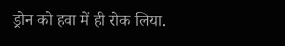ड्रोन को हवा में ही रोक लिया.